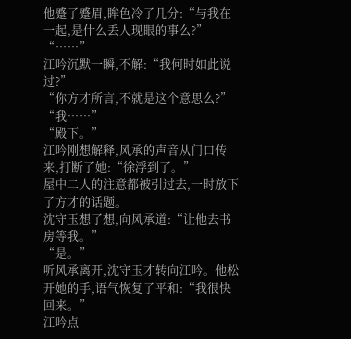他蹙了蹙眉,眸色冷了几分:“与我在一起,是什么丢人现眼的事么?”
“……”
江吟沉默一瞬,不解:“我何时如此说过?”
“你方才所言,不就是这个意思么?”
“我……”
“殿下。”
江吟刚想解释,风承的声音从门口传来,打断了她:“徐浮到了。”
屋中二人的注意都被引过去,一时放下了方才的话题。
沈守玉想了想,向风承道:“让他去书房等我。”
“是。”
听风承离开,沈守玉才转向江吟。他松开她的手,语气恢复了平和:“我很快回来。”
江吟点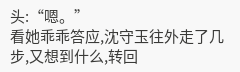头:“嗯。”
看她乖乖答应,沈守玉往外走了几步,又想到什么,转回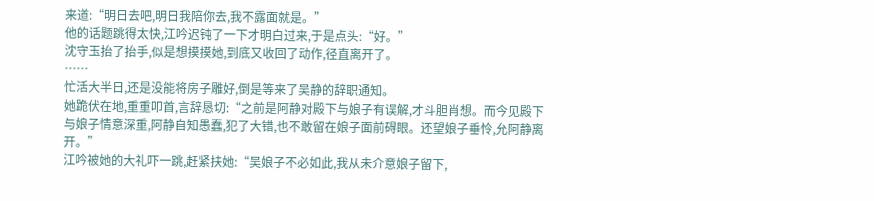来道:“明日去吧,明日我陪你去,我不露面就是。”
他的话题跳得太快,江吟迟钝了一下才明白过来,于是点头:“好。”
沈守玉抬了抬手,似是想摸摸她,到底又收回了动作,径直离开了。
……
忙活大半日,还是没能将房子雕好,倒是等来了吴静的辞职通知。
她跪伏在地,重重叩首,言辞恳切:“之前是阿静对殿下与娘子有误解,才斗胆肖想。而今见殿下与娘子情意深重,阿静自知愚蠢,犯了大错,也不敢留在娘子面前碍眼。还望娘子垂怜,允阿静离开。”
江吟被她的大礼吓一跳,赶紧扶她:“吴娘子不必如此,我从未介意娘子留下,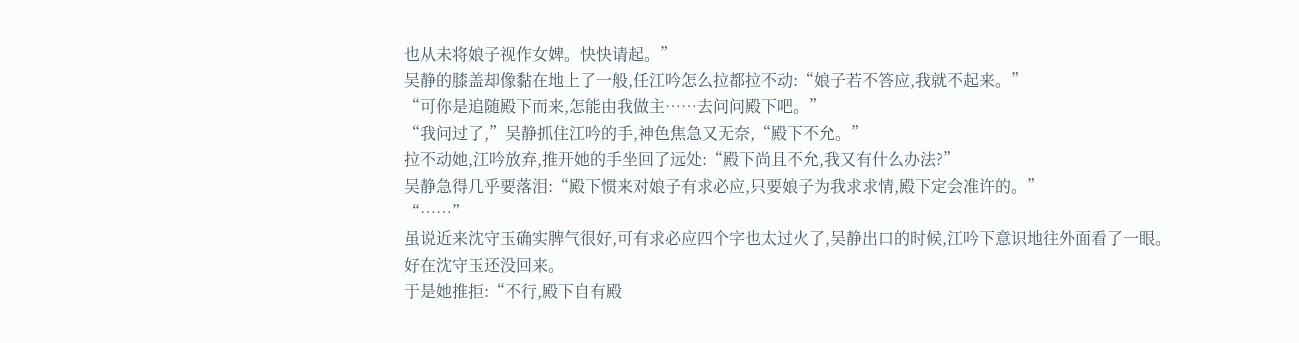也从未将娘子视作女婢。快快请起。”
吴静的膝盖却像黏在地上了一般,任江吟怎么拉都拉不动:“娘子若不答应,我就不起来。”
“可你是追随殿下而来,怎能由我做主……去问问殿下吧。”
“我问过了,”吴静抓住江吟的手,神色焦急又无奈,“殿下不允。”
拉不动她,江吟放弃,推开她的手坐回了远处:“殿下尚且不允,我又有什么办法?”
吴静急得几乎要落泪:“殿下惯来对娘子有求必应,只要娘子为我求求情,殿下定会准许的。”
“……”
虽说近来沈守玉确实脾气很好,可有求必应四个字也太过火了,吴静出口的时候,江吟下意识地往外面看了一眼。
好在沈守玉还没回来。
于是她推拒:“不行,殿下自有殿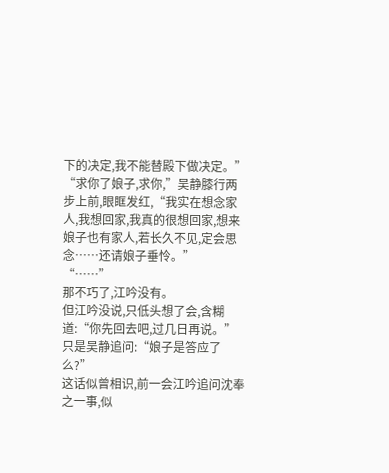下的决定,我不能替殿下做决定。”
“求你了娘子,求你,”吴静膝行两步上前,眼眶发红,“我实在想念家人,我想回家,我真的很想回家,想来娘子也有家人,若长久不见,定会思念……还请娘子垂怜。”
“……”
那不巧了,江吟没有。
但江吟没说,只低头想了会,含糊道:“你先回去吧,过几日再说。”
只是吴静追问:“娘子是答应了么?”
这话似曾相识,前一会江吟追问沈奉之一事,似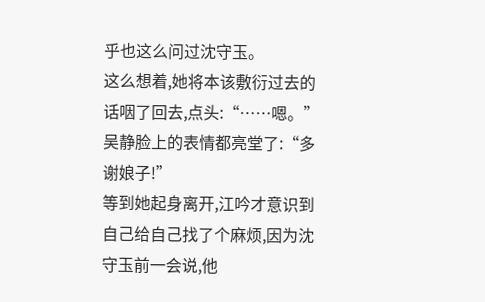乎也这么问过沈守玉。
这么想着,她将本该敷衍过去的话咽了回去,点头:“……嗯。”
吴静脸上的表情都亮堂了:“多谢娘子!”
等到她起身离开,江吟才意识到自己给自己找了个麻烦,因为沈守玉前一会说,他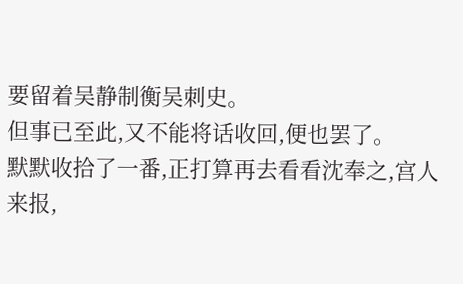要留着吴静制衡吴刺史。
但事已至此,又不能将话收回,便也罢了。
默默收拾了一番,正打算再去看看沈奉之,宫人来报,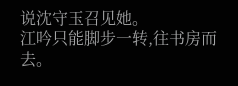说沈守玉召见她。
江吟只能脚步一转,往书房而去。